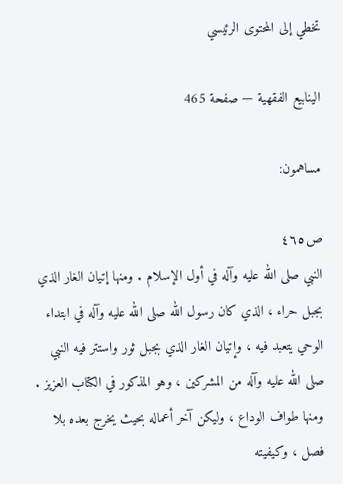تخطي إلى المحتوى الرئيسي

الينابيع الفقهية — صفحة 465

مساهمون:

ص٤٦٥
النبي صلى الله عليه وآله في أول الإسلام . ومنها إتيان الغار الذي بجبل حراء ، الذي كان رسول الله صلى الله عليه وآله في ابتداء الوحي يتعبد فيه ، وإتيان الغار الذي بجبل ثور واستتر فيه النبي صلى الله عليه وآله من المشركين ، وهو المذكور في الكتاب العزيز . ومنها طواف الوداع ، وليكن آخر أعماله بحيث يخرج بعده بلا فصل ، وكيفيته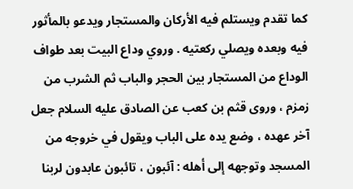كما تقدم ويستلم فيه الأركان والمستجار ويدعو بالمأثور فيه وبعده ويصلي ركعتيه . وروي وداع البيت بعد طواف الوداع من المستجار بين الحجر والباب ثم الشرب من زمزم ، وروى قثم بن كعب عن الصادق عليه السلام جعل آخر عهده ، وضع يده على الباب ويقول في خروجه من المسجد وتوجهه إلى أهله : آئبون ، تائبون عابدون لربنا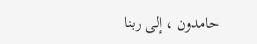حامدون ، إلى ربنا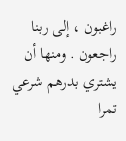راغبون ، إلى ربنا راجعون . ومنها أن يشتري بدرهم شرعي تمرا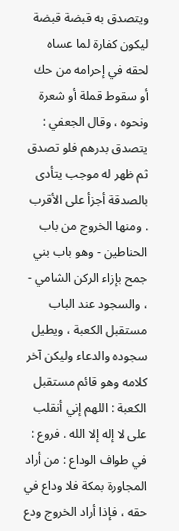ويتصدق به قبضة قبضة ليكون كفارة لما عساه لحقه في إحرامه من حك أو سقوط قملة أو شعرة ونحوه ، وقال الجعفي : يتصدق بدرهم فلو تصدق ثم ظهر له موجب يتأدى بالصدقة أجزأ على الأقرب . ومنها الخروج من باب الحناطين - وهو باب بني جمح بإزاء الركن الشامي - ، والسجود عند الباب مستقبل الكعبة ، ويطيل سجوده والدعاء وليكن آخر كلامه وهو قائم مستقبل الكعبة : اللهم إني أنقلب على لا إله إلا الله . فروع : في طواف الوداع : من أراد المجاورة بمكة فلا وداع في حقه ، فإذا أراد الخروج ودع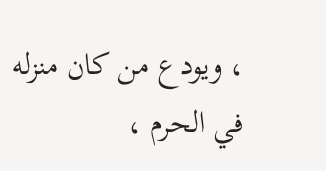، ويودع من كان منزله في الحرم ،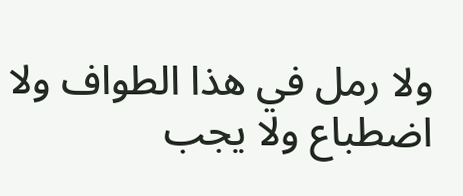ولا رمل في هذا الطواف ولا اضطباع ولا يجب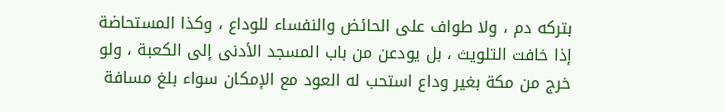بتركه دم ، ولا طواف على الحائض والنفساء للوداع ، وكذا المستحاضة إذا خافت التلويث ، بل يودعن من باب المسجد الأدنى إلى الكعبة ، ولو خرج من مكة بغير وداع استحب له العود مع الإمكان سواء بلغ مسافة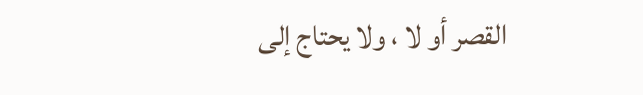القصر أو لا ، ولا يحتاج إلى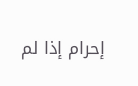إحرام إذا لم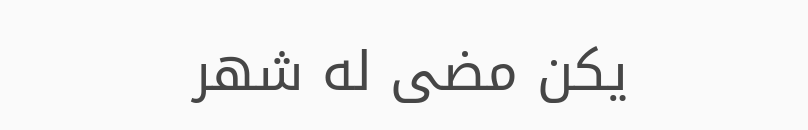يكن مضى له شهر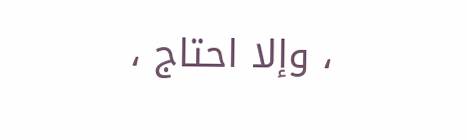، وإلا احتاج ،